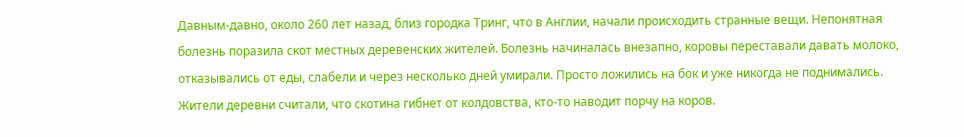Давным-давно, около 260 лет назад, близ городка Тринг, что в Англии, начали происходить странные вещи. Непонятная болезнь поразила скот местных деревенских жителей. Болезнь начиналась внезапно, коровы переставали давать молоко, отказывались от еды, слабели и через несколько дней умирали. Просто ложились на бок и уже никогда не поднимались. Жители деревни считали, что скотина гибнет от колдовства, кто-то наводит порчу на коров.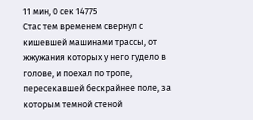11 мин, 0 сек 14775
Стас тем временем свернул с кишевшей машинами трассы, от жжужания которых у него гудело в голове, и поехал по тропе, пересекавшей бескрайнее поле, за которым темной стеной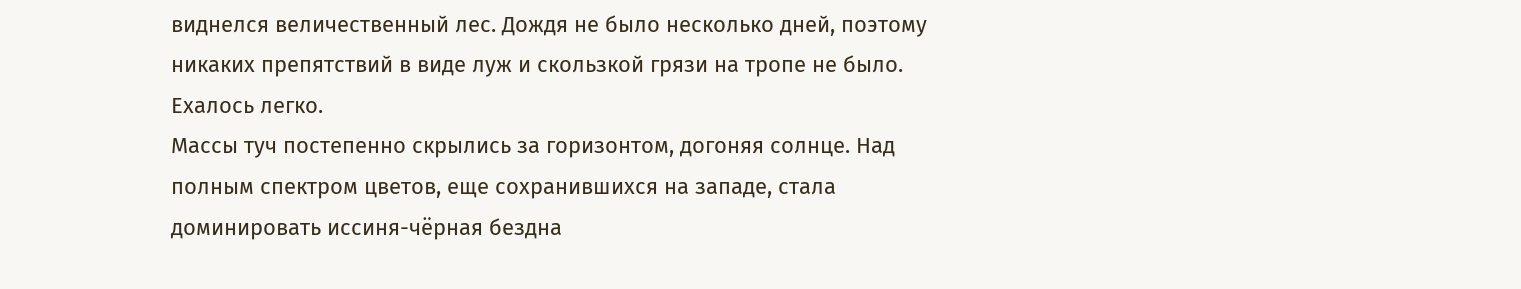виднелся величественный лес. Дождя не было несколько дней, поэтому никаких препятствий в виде луж и скользкой грязи на тропе не было. Ехалось легко.
Массы туч постепенно скрылись за горизонтом, догоняя солнце. Над полным спектром цветов, еще сохранившихся на западе, стала доминировать иссиня-чёрная бездна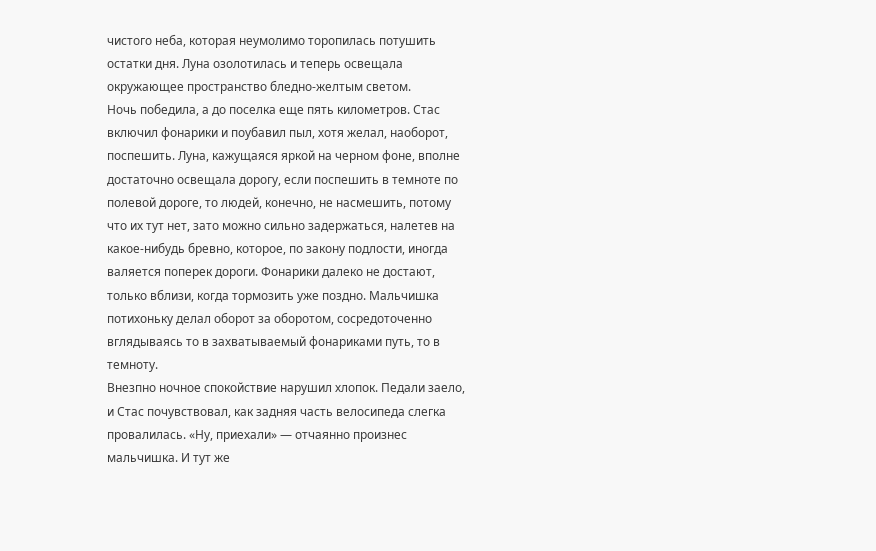чистого неба, которая неумолимо торопилась потушить остатки дня. Луна озолотилась и теперь освещала окружающее пространство бледно-желтым светом.
Ночь победила, а до поселка еще пять километров. Стас включил фонарики и поубавил пыл, хотя желал, наоборот, поспешить. Луна, кажущаяся яркой на черном фоне, вполне достаточно освещала дорогу, если поспешить в темноте по полевой дороге, то людей, конечно, не насмешить, потому что их тут нет, зато можно сильно задержаться, налетев на какое-нибудь бревно, которое, по закону подлости, иногда валяется поперек дороги. Фонарики далеко не достают, только вблизи, когда тормозить уже поздно. Мальчишка потихоньку делал оборот за оборотом, сосредоточенно вглядываясь то в захватываемый фонариками путь, то в темноту.
Внезпно ночное спокойствие нарушил хлопок. Педали заело, и Стас почувствовал, как задняя часть велосипеда слегка провалилась. «Ну, приехали» — отчаянно произнес мальчишка. И тут же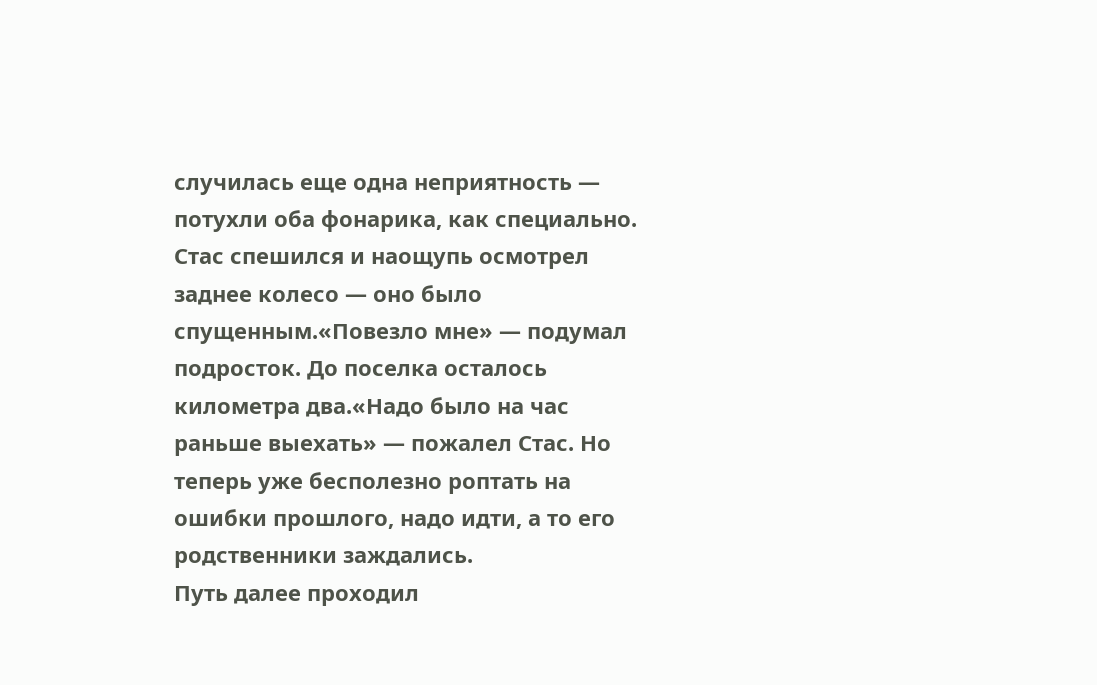случилась еще одна неприятность — потухли оба фонарика, как специально. Стас спешился и наощупь осмотрел заднее колесо — оно было спущенным.«Повезло мне» — подумал подросток. До поселка осталось километра два.«Надо было на час раньше выехать» — пожалел Стас. Но теперь уже бесполезно роптать на ошибки прошлого, надо идти, а то его родственники заждались.
Путь далее проходил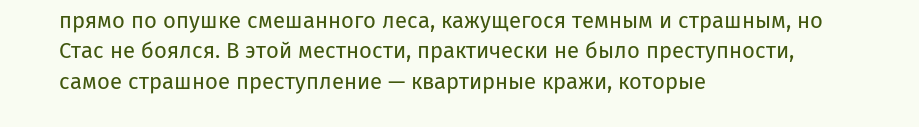прямо по опушке смешанного леса, кажущегося темным и страшным, но Стас не боялся. В этой местности, практически не было преступности, самое страшное преступление — квартирные кражи, которые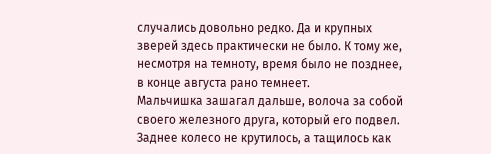случались довольно редко. Да и крупных зверей здесь практически не было. К тому же, несмотря на темноту, время было не позднее, в конце августа рано темнеет.
Мальчишка зашагал дальше, волоча за собой своего железного друга, который его подвел. Заднее колесо не крутилось, а тащилось как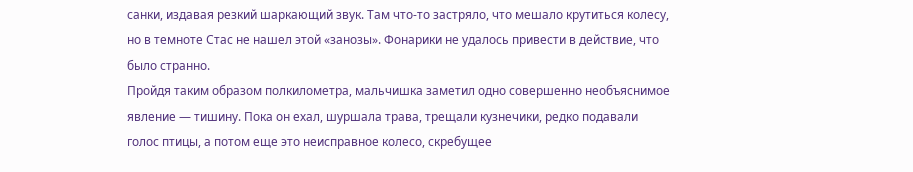санки, издавая резкий шаркающий звук. Там что-то застряло, что мешало крутиться колесу, но в темноте Стас не нашел этой «занозы». Фонарики не удалось привести в действие, что было странно.
Пройдя таким образом полкилометра, мальчишка заметил одно совершенно необъяснимое явление — тишину. Пока он ехал, шуршала трава, трещали кузнечики, редко подавали голос птицы, а потом еще это неисправное колесо, скребущее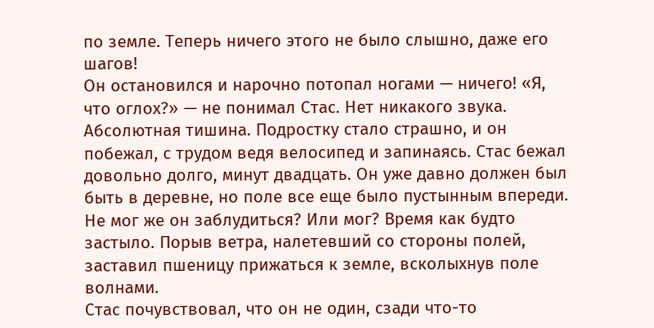по земле. Теперь ничего этого не было слышно, даже его шагов!
Он остановился и нарочно потопал ногами — ничего! «Я, что оглох?» — не понимал Стас. Нет никакого звука. Абсолютная тишина. Подростку стало страшно, и он побежал, с трудом ведя велосипед и запинаясь. Стас бежал довольно долго, минут двадцать. Он уже давно должен был быть в деревне, но поле все еще было пустынным впереди. Не мог же он заблудиться? Или мог? Время как будто застыло. Порыв ветра, налетевший со стороны полей, заставил пшеницу прижаться к земле, всколыхнув поле волнами.
Стас почувствовал, что он не один, сзади что-то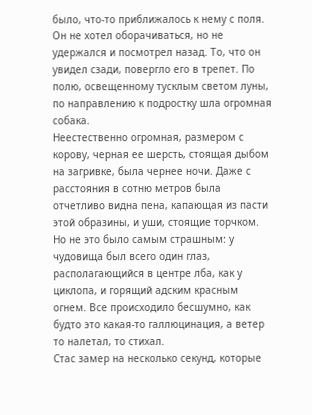было, что-то приближалось к нему с поля. Он не хотел оборачиваться, но не удержался и посмотрел назад. То, что он увидел сзади, повергло его в трепет. По полю, освещенному тусклым светом луны, по направлению к подростку шла огромная собака.
Неестественно огромная, размером с корову, черная ее шерсть, стоящая дыбом на загривке, была чернее ночи. Даже с расстояния в сотню метров была отчетливо видна пена, капающая из пасти этой образины, и уши, стоящие торчком. Но не это было самым страшным: у чудовища был всего один глаз, располагающийся в центре лба, как у циклопа, и горящий адским красным огнем. Все происходило бесшумно, как будто это какая-то галлюцинация, а ветер то налетал, то стихал.
Стас замер на несколько секунд, которые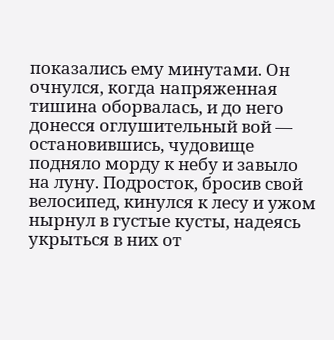показались ему минутами. Он очнулся, когда напряженная тишина оборвалась, и до него донесся оглушительный вой — остановившись, чудовище подняло морду к небу и завыло на луну. Подросток, бросив свой велосипед, кинулся к лесу и ужом нырнул в густые кусты, надеясь укрыться в них от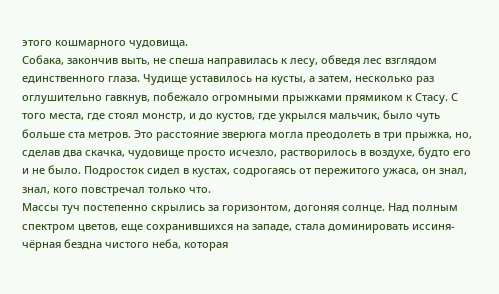этого кошмарного чудовища.
Собака, закончив выть, не спеша направилась к лесу, обведя лес взглядом единственного глаза. Чудище уставилось на кусты, а затем, несколько раз оглушительно гавкнув, побежало огромными прыжками прямиком к Стасу. С того места, где стоял монстр, и до кустов, где укрылся мальчик, было чуть больше ста метров. Это расстояние зверюга могла преодолеть в три прыжка, но, сделав два скачка, чудовище просто исчезло, растворилось в воздухе, будто его и не было. Подросток сидел в кустах, содрогаясь от пережитого ужаса, он знал, знал, кого повстречал только что.
Массы туч постепенно скрылись за горизонтом, догоняя солнце. Над полным спектром цветов, еще сохранившихся на западе, стала доминировать иссиня-чёрная бездна чистого неба, которая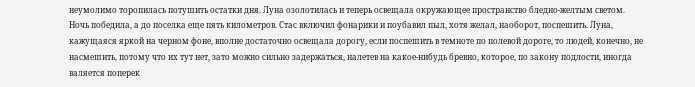неумолимо торопилась потушить остатки дня. Луна озолотилась и теперь освещала окружающее пространство бледно-желтым светом.
Ночь победила, а до поселка еще пять километров. Стас включил фонарики и поубавил пыл, хотя желал, наоборот, поспешить. Луна, кажущаяся яркой на черном фоне, вполне достаточно освещала дорогу, если поспешить в темноте по полевой дороге, то людей, конечно, не насмешить, потому что их тут нет, зато можно сильно задержаться, налетев на какое-нибудь бревно, которое, по закону подлости, иногда валяется поперек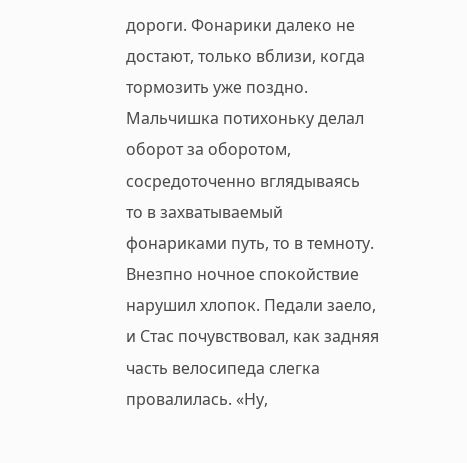дороги. Фонарики далеко не достают, только вблизи, когда тормозить уже поздно. Мальчишка потихоньку делал оборот за оборотом, сосредоточенно вглядываясь то в захватываемый фонариками путь, то в темноту.
Внезпно ночное спокойствие нарушил хлопок. Педали заело, и Стас почувствовал, как задняя часть велосипеда слегка провалилась. «Ну,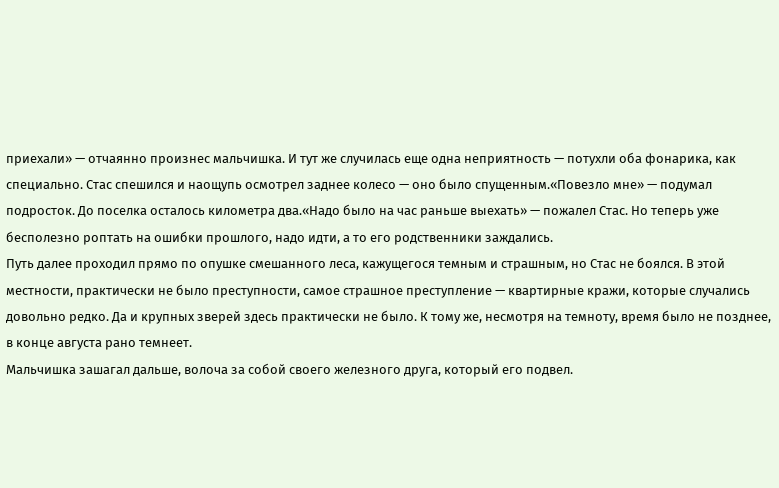приехали» — отчаянно произнес мальчишка. И тут же случилась еще одна неприятность — потухли оба фонарика, как специально. Стас спешился и наощупь осмотрел заднее колесо — оно было спущенным.«Повезло мне» — подумал подросток. До поселка осталось километра два.«Надо было на час раньше выехать» — пожалел Стас. Но теперь уже бесполезно роптать на ошибки прошлого, надо идти, а то его родственники заждались.
Путь далее проходил прямо по опушке смешанного леса, кажущегося темным и страшным, но Стас не боялся. В этой местности, практически не было преступности, самое страшное преступление — квартирные кражи, которые случались довольно редко. Да и крупных зверей здесь практически не было. К тому же, несмотря на темноту, время было не позднее, в конце августа рано темнеет.
Мальчишка зашагал дальше, волоча за собой своего железного друга, который его подвел.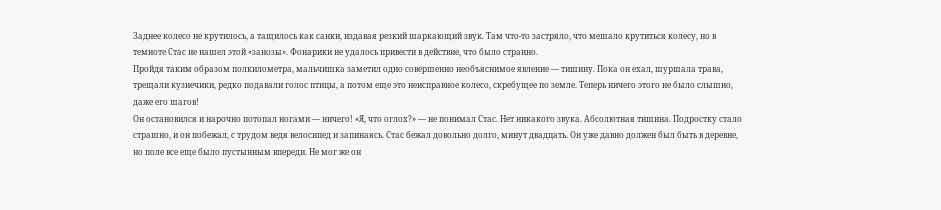Заднее колесо не крутилось, а тащилось как санки, издавая резкий шаркающий звук. Там что-то застряло, что мешало крутиться колесу, но в темноте Стас не нашел этой «занозы». Фонарики не удалось привести в действие, что было странно.
Пройдя таким образом полкилометра, мальчишка заметил одно совершенно необъяснимое явление — тишину. Пока он ехал, шуршала трава, трещали кузнечики, редко подавали голос птицы, а потом еще это неисправное колесо, скребущее по земле. Теперь ничего этого не было слышно, даже его шагов!
Он остановился и нарочно потопал ногами — ничего! «Я, что оглох?» — не понимал Стас. Нет никакого звука. Абсолютная тишина. Подростку стало страшно, и он побежал, с трудом ведя велосипед и запинаясь. Стас бежал довольно долго, минут двадцать. Он уже давно должен был быть в деревне, но поле все еще было пустынным впереди. Не мог же он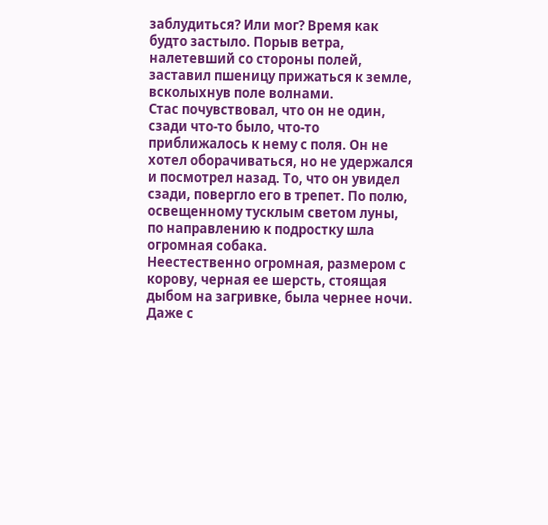заблудиться? Или мог? Время как будто застыло. Порыв ветра, налетевший со стороны полей, заставил пшеницу прижаться к земле, всколыхнув поле волнами.
Стас почувствовал, что он не один, сзади что-то было, что-то приближалось к нему с поля. Он не хотел оборачиваться, но не удержался и посмотрел назад. То, что он увидел сзади, повергло его в трепет. По полю, освещенному тусклым светом луны, по направлению к подростку шла огромная собака.
Неестественно огромная, размером с корову, черная ее шерсть, стоящая дыбом на загривке, была чернее ночи. Даже с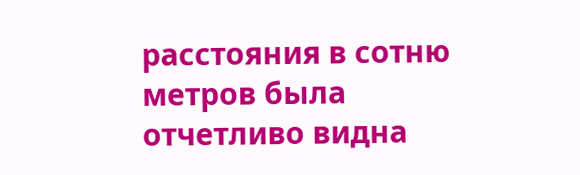расстояния в сотню метров была отчетливо видна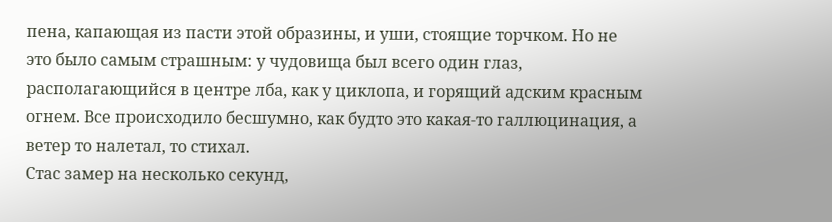пена, капающая из пасти этой образины, и уши, стоящие торчком. Но не это было самым страшным: у чудовища был всего один глаз, располагающийся в центре лба, как у циклопа, и горящий адским красным огнем. Все происходило бесшумно, как будто это какая-то галлюцинация, а ветер то налетал, то стихал.
Стас замер на несколько секунд,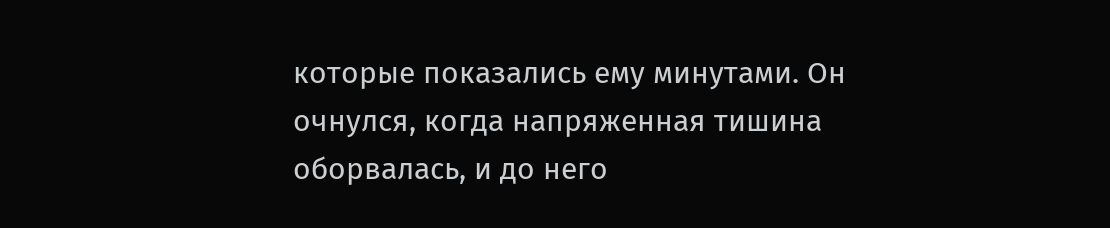которые показались ему минутами. Он очнулся, когда напряженная тишина оборвалась, и до него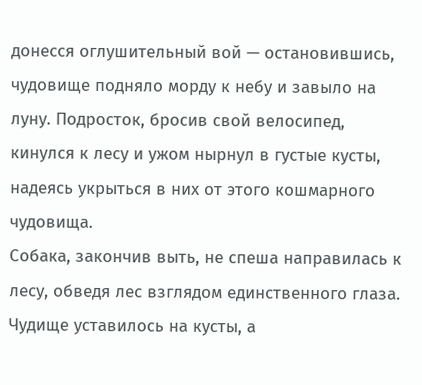донесся оглушительный вой — остановившись, чудовище подняло морду к небу и завыло на луну. Подросток, бросив свой велосипед, кинулся к лесу и ужом нырнул в густые кусты, надеясь укрыться в них от этого кошмарного чудовища.
Собака, закончив выть, не спеша направилась к лесу, обведя лес взглядом единственного глаза. Чудище уставилось на кусты, а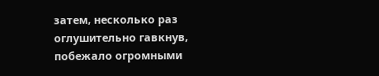затем, несколько раз оглушительно гавкнув, побежало огромными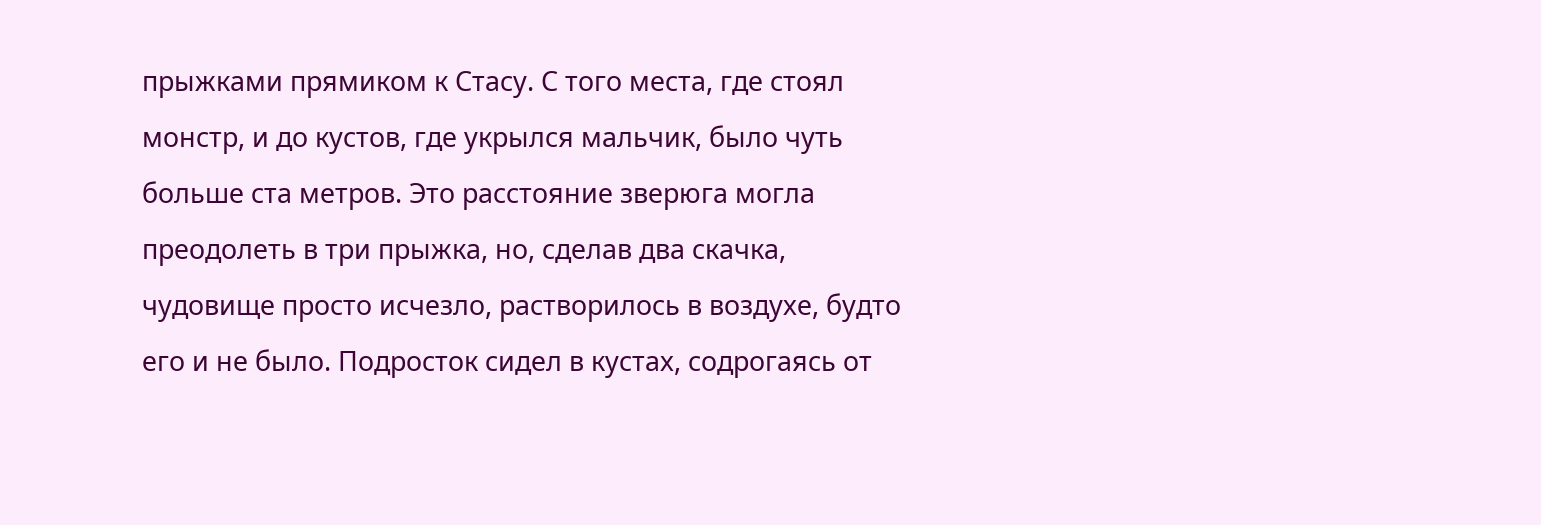прыжками прямиком к Стасу. С того места, где стоял монстр, и до кустов, где укрылся мальчик, было чуть больше ста метров. Это расстояние зверюга могла преодолеть в три прыжка, но, сделав два скачка, чудовище просто исчезло, растворилось в воздухе, будто его и не было. Подросток сидел в кустах, содрогаясь от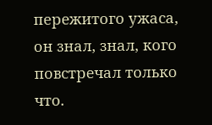пережитого ужаса, он знал, знал, кого повстречал только что.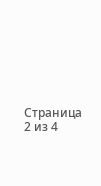Страница 2 из 4